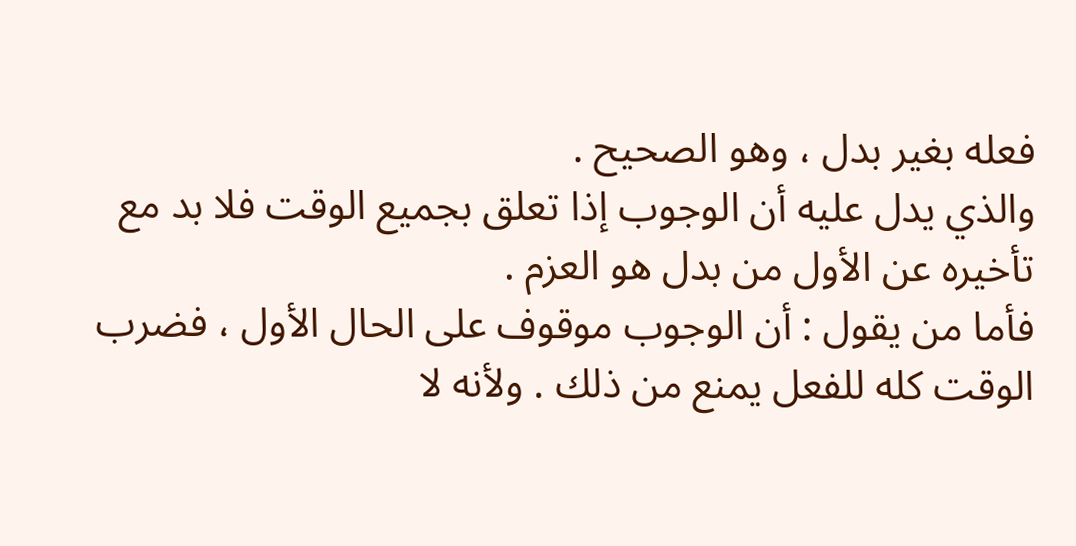فعله بغير بدل ، وهو الصحيح .
والذي يدل عليه أن الوجوب إذا تعلق بجميع الوقت فلا بد مع
تأخيره عن الأول من بدل هو العزم .
فأما من يقول : أن الوجوب موقوف على الحال الأول ، فضرب
الوقت كله للفعل يمنع من ذلك . ولأنه لا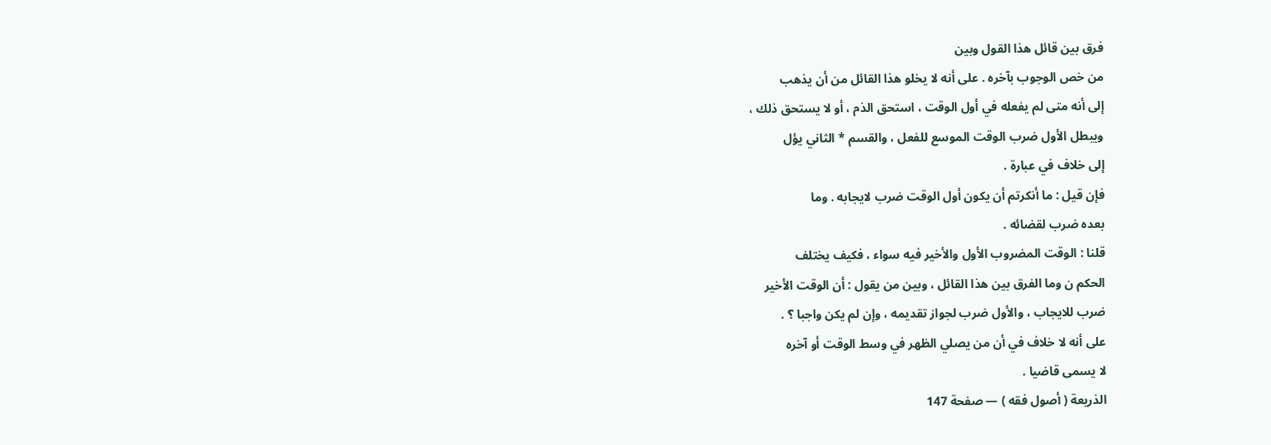فرق بين قائل هذا القول وبين
من خص الوجوب بآخره . على أنه لا يخلو هذا القائل من أن يذهب
إلى أنه متى لم يفعله في أول الوقت ، استحق الذم ، أو لا يستحق ذلك ،
ويبطل الأول ضرب الوقت الموسع للفعل ، والقسم * الثاني يؤل
إلى خلاف في عبارة .
فإن قيل : ما أنكرتم أن يكون أول الوقت ضرب لايجابه . وما
بعده ضرب لقضائه .
قلنا : الوقت المضروب الأول والأخير فيه سواء ، فكيف يختلف
الحكم ن وما الفرق بين هذا القائل ، وبين من يقول : أن الوقت الأخير
ضرب للايجاب ، والأول ضرب لجواز تقديمه ، وإن لم يكن واجبا ؟ .
على أنه لا خلاف في أن من يصلي الظهر في وسط الوقت أو آخره
لا يسمى قاضيا .
الذريعة ( أصول فقه ) — صفحة 147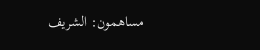مساهمون: الشريف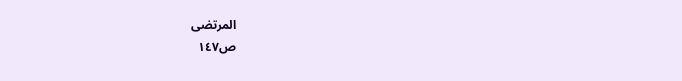المرتضى
ص١٤٧